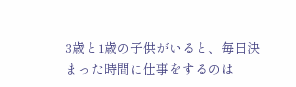3歳と1歳の子供がいると、毎日決まった時間に仕事をするのは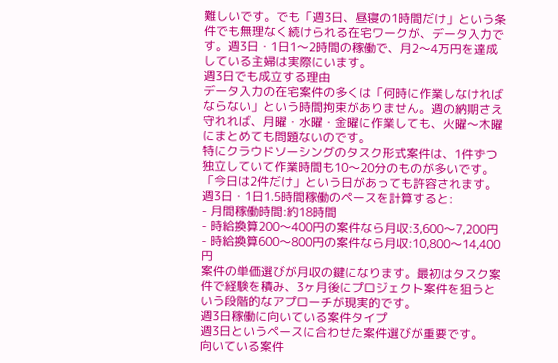難しいです。でも「週3日、昼寝の1時間だけ」という条件でも無理なく続けられる在宅ワークが、データ入力です。週3日・1日1〜2時間の稼働で、月2〜4万円を達成している主婦は実際にいます。
週3日でも成立する理由
データ入力の在宅案件の多くは「何時に作業しなければならない」という時間拘束がありません。週の納期さえ守れれば、月曜・水曜・金曜に作業しても、火曜〜木曜にまとめても問題ないのです。
特にクラウドソーシングのタスク形式案件は、1件ずつ独立していて作業時間も10〜20分のものが多いです。「今日は2件だけ」という日があっても許容されます。
週3日・1日1.5時間稼働のペースを計算すると:
- 月間稼働時間:約18時間
- 時給換算200〜400円の案件なら月収:3,600〜7,200円
- 時給換算600〜800円の案件なら月収:10,800〜14,400円
案件の単価選びが月収の鍵になります。最初はタスク案件で経験を積み、3ヶ月後にプロジェクト案件を狙うという段階的なアプローチが現実的です。
週3日稼働に向いている案件タイプ
週3日というペースに合わせた案件選びが重要です。
向いている案件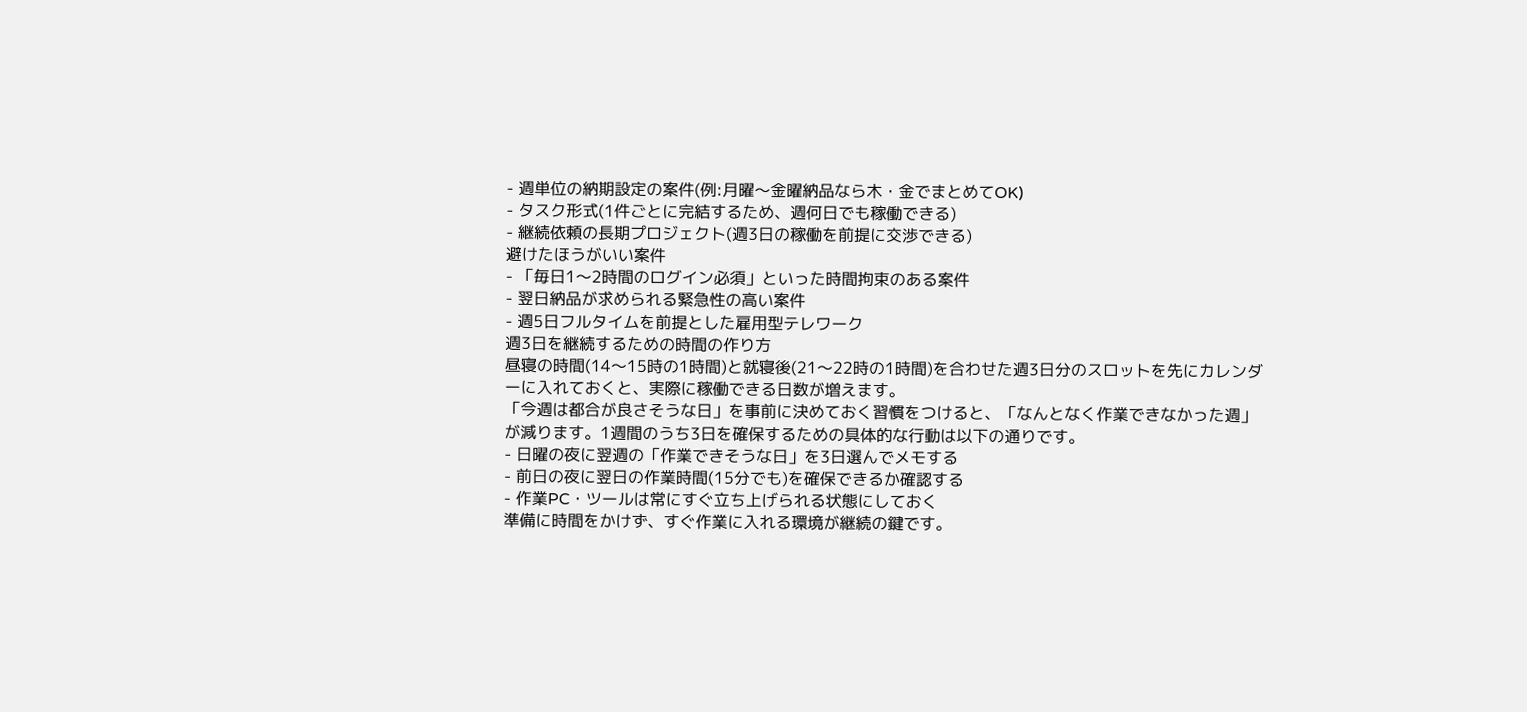- 週単位の納期設定の案件(例:月曜〜金曜納品なら木・金でまとめてOK)
- タスク形式(1件ごとに完結するため、週何日でも稼働できる)
- 継続依頼の長期プロジェクト(週3日の稼働を前提に交渉できる)
避けたほうがいい案件
- 「毎日1〜2時間のログイン必須」といった時間拘束のある案件
- 翌日納品が求められる緊急性の高い案件
- 週5日フルタイムを前提とした雇用型テレワーク
週3日を継続するための時間の作り方
昼寝の時間(14〜15時の1時間)と就寝後(21〜22時の1時間)を合わせた週3日分のスロットを先にカレンダーに入れておくと、実際に稼働できる日数が増えます。
「今週は都合が良さそうな日」を事前に決めておく習慣をつけると、「なんとなく作業できなかった週」が減ります。1週間のうち3日を確保するための具体的な行動は以下の通りです。
- 日曜の夜に翌週の「作業できそうな日」を3日選んでメモする
- 前日の夜に翌日の作業時間(15分でも)を確保できるか確認する
- 作業PC・ツールは常にすぐ立ち上げられる状態にしておく
準備に時間をかけず、すぐ作業に入れる環境が継続の鍵です。